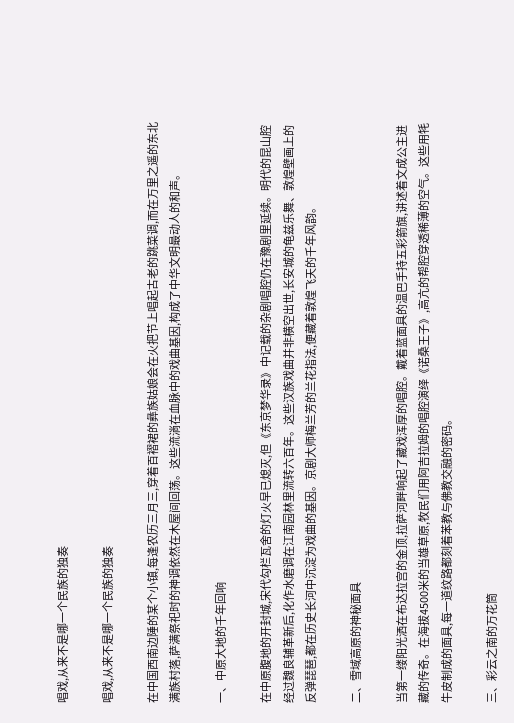唱戏,从来不是哪一个民族的独奏

唱戏,从来不是哪一个民族的独奏

在中国西南边陲的某个小镇,每逢农历三月三,穿着百褶裙的彝族姑娘会在火把节上唱起古老的跳菜调,而在万里之遥的东北满族村落,萨满祭祀时的神调依然在木屋间回荡。这些流淌在血脉中的戏曲基因,构成了中华文明最动人的和声。

一、中原大地的千年回响

在中原腹地的开封城,宋代勾栏瓦舍的灯火早已熄灭,但《东京梦华录》中记载的杂剧唱腔仍在豫剧里延续。明代的昆山腔经过魏良辅革新后,化作水磨调在江南园林里流转六百年。这些汉族戏曲并非横空出世,长安城的龟兹乐舞、敦煌壁画上的反弹琵琶,都在历史长河中沉淀为戏曲的基因。京剧大师梅兰芳的兰花指法,便藏着敦煌飞天的千年风韵。

二、雪域高原的神秘面具

当第一缕阳光洒在布达拉宫的金顶,拉萨河畔响起了藏戏浑厚的唱腔。戴着蓝面具的温巴手持五彩箭旗,讲述着文成公主进藏的传奇。在海拔4500米的当雄草原,牧民们用阿吉拉姆的唱腔演绎《诺桑王子》,高亢的帮腔穿透稀薄的空气。这些用牦牛皮制成的面具,每一道纹路都刻着苯教与佛教交融的密码。

三、彩云之南的万花筒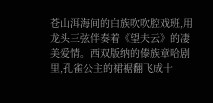苍山洱海间的白族吹吹腔戏班,用龙头三弦伴奏着《望夫云》的凄美爱情。西双版纳的傣族章哈剧里,孔雀公主的裙裾翻飞成十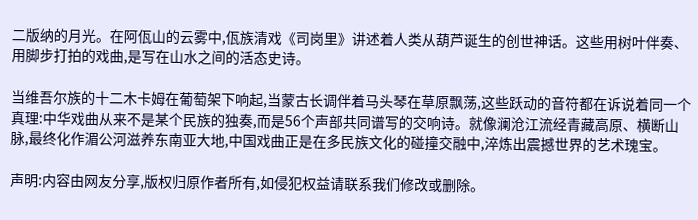二版纳的月光。在阿佤山的云雾中,佤族清戏《司岗里》讲述着人类从葫芦诞生的创世神话。这些用树叶伴奏、用脚步打拍的戏曲,是写在山水之间的活态史诗。

当维吾尔族的十二木卡姆在葡萄架下响起,当蒙古长调伴着马头琴在草原飘荡,这些跃动的音符都在诉说着同一个真理:中华戏曲从来不是某个民族的独奏,而是56个声部共同谱写的交响诗。就像澜沧江流经青藏高原、横断山脉,最终化作湄公河滋养东南亚大地,中国戏曲正是在多民族文化的碰撞交融中,淬炼出震撼世界的艺术瑰宝。

声明:内容由网友分享,版权归原作者所有,如侵犯权益请联系我们修改或删除。